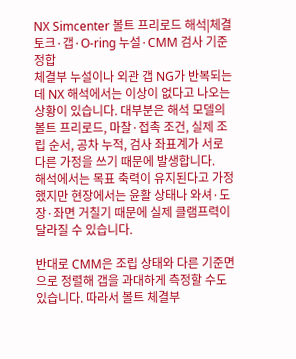NX Simcenter 볼트 프리로드 해석|체결 토크·갭·O-ring 누설·CMM 검사 기준 정합
체결부 누설이나 외관 갭 NG가 반복되는데 NX 해석에서는 이상이 없다고 나오는 상황이 있습니다. 대부분은 해석 모델의 볼트 프리로드, 마찰·접촉 조건, 실제 조립 순서, 공차 누적, 검사 좌표계가 서로 다른 가정을 쓰기 때문에 발생합니다.
해석에서는 목표 축력이 유지된다고 가정했지만 현장에서는 윤활 상태나 와셔·도장·좌면 거칠기 때문에 실제 클램프력이 달라질 수 있습니다.

반대로 CMM은 조립 상태와 다른 기준면으로 정렬해 갭을 과대하게 측정할 수도 있습니다. 따라서 볼트 체결부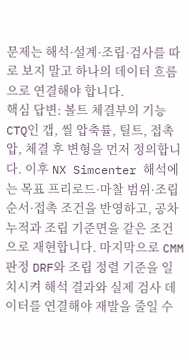문제는 해석·설계·조립·검사를 따로 보지 말고 하나의 데이터 흐름으로 연결해야 합니다.
핵심 답변: 볼트 체결부의 기능 CTQ인 갭, 씰 압축률, 틸트, 접촉압, 체결 후 변형을 먼저 정의합니다. 이후 NX Simcenter 해석에는 목표 프리로드·마찰 범위·조립 순서·접촉 조건을 반영하고, 공차 누적과 조립 기준면을 같은 조건으로 재현합니다. 마지막으로 CMM 판정 DRF와 조립 정렬 기준을 일치시켜 해석 결과와 실제 검사 데이터를 연결해야 재발을 줄일 수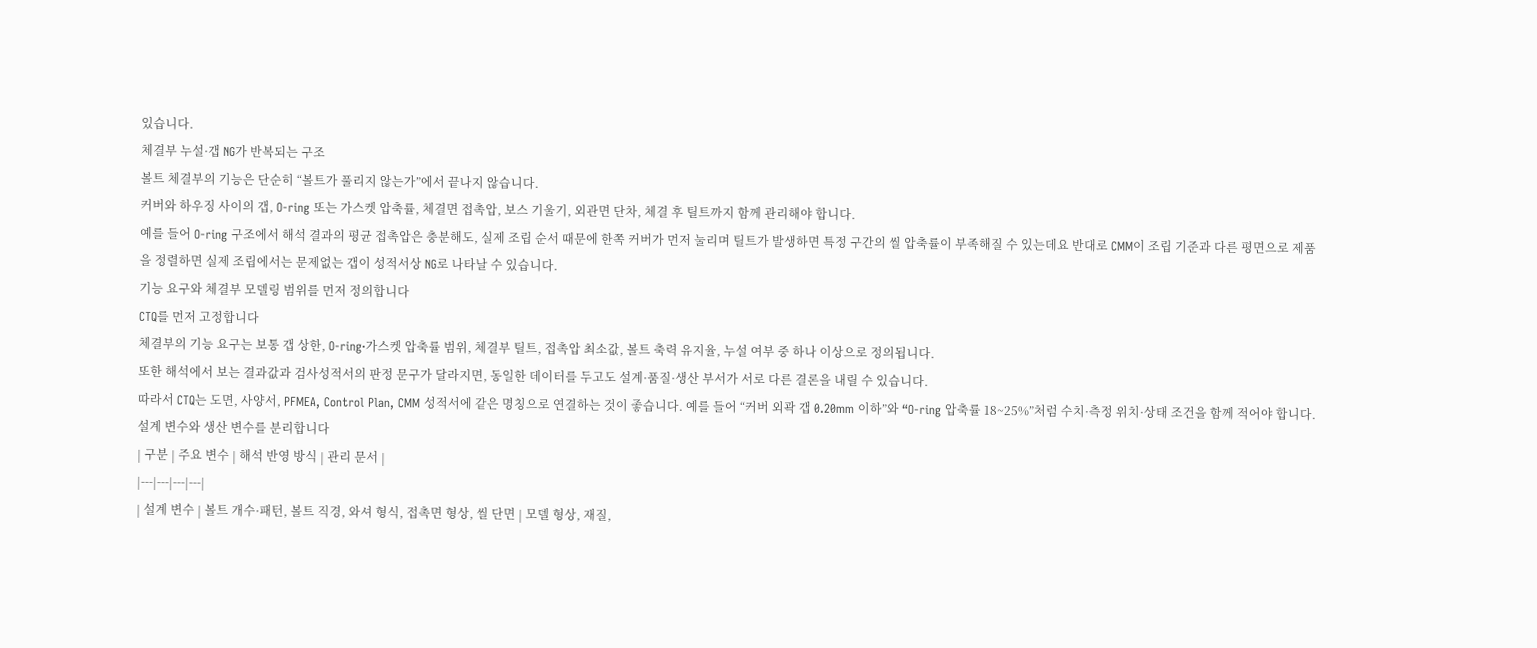있습니다.
체결부 누설·갭 NG가 반복되는 구조
볼트 체결부의 기능은 단순히 “볼트가 풀리지 않는가”에서 끝나지 않습니다.
커버와 하우징 사이의 갭, O-ring 또는 가스켓 압축률, 체결면 접촉압, 보스 기울기, 외관면 단차, 체결 후 틸트까지 함께 관리해야 합니다.
예를 들어 O-ring 구조에서 해석 결과의 평균 접촉압은 충분해도, 실제 조립 순서 때문에 한쪽 커버가 먼저 눌리며 틸트가 발생하면 특정 구간의 씰 압축률이 부족해질 수 있는데요 반대로 CMM이 조립 기준과 다른 평면으로 제품을 정렬하면 실제 조립에서는 문제없는 갭이 성적서상 NG로 나타날 수 있습니다.
기능 요구와 체결부 모델링 범위를 먼저 정의합니다
CTQ를 먼저 고정합니다
체결부의 기능 요구는 보통 갭 상한, O-ring·가스켓 압축률 범위, 체결부 틸트, 접촉압 최소값, 볼트 축력 유지율, 누설 여부 중 하나 이상으로 정의됩니다.
또한 해석에서 보는 결과값과 검사성적서의 판정 문구가 달라지면, 동일한 데이터를 두고도 설계·품질·생산 부서가 서로 다른 결론을 내릴 수 있습니다.
따라서 CTQ는 도면, 사양서, PFMEA, Control Plan, CMM 성적서에 같은 명칭으로 연결하는 것이 좋습니다. 예를 들어 “커버 외곽 갭 0.20mm 이하”와 “O-ring 압축률 18~25%”처럼 수치·측정 위치·상태 조건을 함께 적어야 합니다.
설계 변수와 생산 변수를 분리합니다
| 구분 | 주요 변수 | 해석 반영 방식 | 관리 문서 |
|---|---|---|---|
| 설계 변수 | 볼트 개수·패턴, 볼트 직경, 와셔 형식, 접촉면 형상, 씰 단면 | 모델 형상, 재질,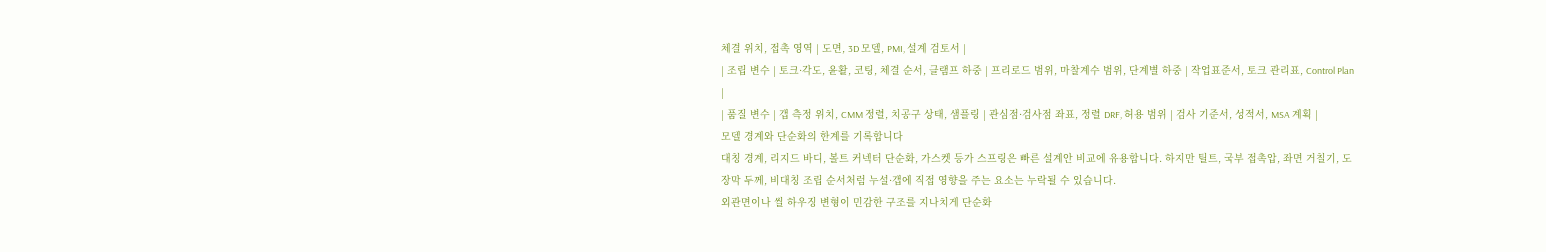체결 위치, 접촉 영역 | 도면, 3D 모델, PMI, 설계 검토서 |
| 조립 변수 | 토크·각도, 윤활, 코팅, 체결 순서, 클램프 하중 | 프리로드 범위, 마찰계수 범위, 단계별 하중 | 작업표준서, 토크 관리표, Control Plan |
| 품질 변수 | 갭 측정 위치, CMM 정렬, 치공구 상태, 샘플링 | 관심점·검사점 좌표, 정렬 DRF, 허용 범위 | 검사 기준서, 성적서, MSA 계획 |
모델 경계와 단순화의 한계를 기록합니다
대칭 경계, 리지드 바디, 볼트 커넥터 단순화, 가스켓 등가 스프링은 빠른 설계안 비교에 유용합니다. 하지만 틸트, 국부 접촉압, 좌면 거칠기, 도장막 두께, 비대칭 조립 순서처럼 누설·갭에 직접 영향을 주는 요소는 누락될 수 있습니다.
외관면이나 씰 하우징 변형이 민감한 구조를 지나치게 단순화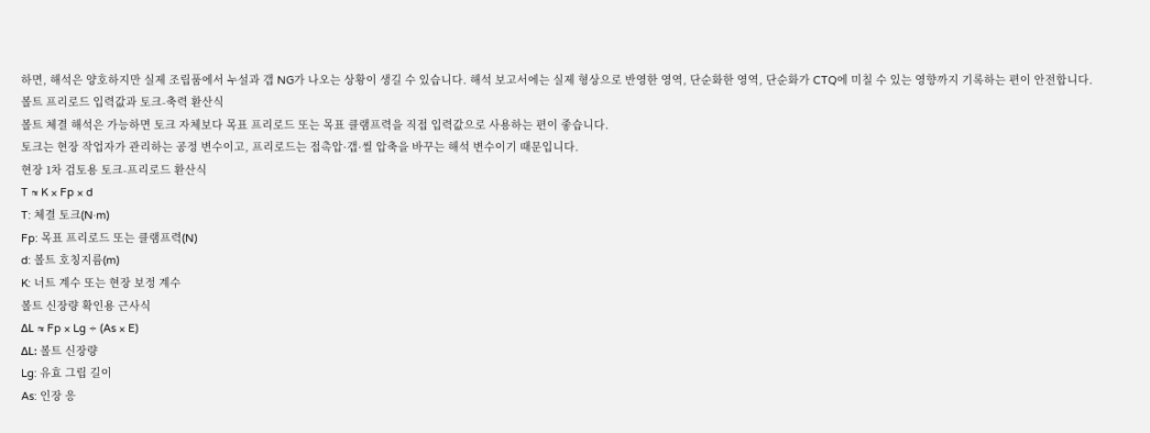하면, 해석은 양호하지만 실제 조립품에서 누설과 갭 NG가 나오는 상황이 생길 수 있습니다. 해석 보고서에는 실제 형상으로 반영한 영역, 단순화한 영역, 단순화가 CTQ에 미칠 수 있는 영향까지 기록하는 편이 안전합니다.
볼트 프리로드 입력값과 토크-축력 환산식
볼트 체결 해석은 가능하면 토크 자체보다 목표 프리로드 또는 목표 클램프력을 직접 입력값으로 사용하는 편이 좋습니다.
토크는 현장 작업자가 관리하는 공정 변수이고, 프리로드는 접촉압·갭·씰 압축을 바꾸는 해석 변수이기 때문입니다.
현장 1차 검토용 토크-프리로드 환산식
T ≈ K × Fp × d
T: 체결 토크(N·m)
Fp: 목표 프리로드 또는 클램프력(N)
d: 볼트 호칭지름(m)
K: 너트 계수 또는 현장 보정 계수
볼트 신장량 확인용 근사식
ΔL ≈ Fp × Lg ÷ (As × E)
ΔL: 볼트 신장량
Lg: 유효 그립 길이
As: 인장 응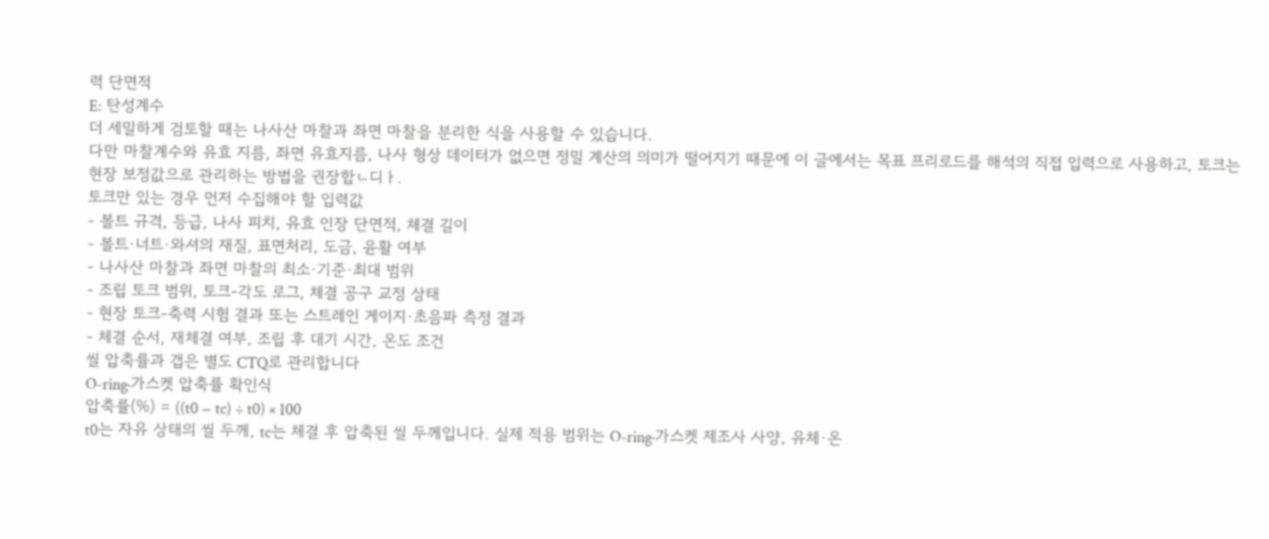력 단면적
E: 탄성계수
더 세밀하게 검토할 때는 나사산 마찰과 좌면 마찰을 분리한 식을 사용할 수 있습니다.
다만 마찰계수와 유효 지름, 좌면 유효지름, 나사 형상 데이터가 없으면 정밀 계산의 의미가 떨어지기 때문에 이 글에서는 목표 프리로드를 해석의 직접 입력으로 사용하고, 토크는 현장 보정값으로 관리하는 방법을 권장합ㄴ디ㅏ.
토크만 있는 경우 먼저 수집해야 할 입력값
- 볼트 규격, 등급, 나사 피치, 유효 인장 단면적, 체결 길이
- 볼트·너트·와셔의 재질, 표면처리, 도금, 윤활 여부
- 나사산 마찰과 좌면 마찰의 최소·기준·최대 범위
- 조립 토크 범위, 토크-각도 로그, 체결 공구 교정 상태
- 현장 토크-축력 시험 결과 또는 스트레인 게이지·초음파 측정 결과
- 체결 순서, 재체결 여부, 조립 후 대기 시간, 온도 조건
씰 압축률과 갭은 별도 CTQ로 관리합니다
O-ring·가스켓 압축률 확인식
압축률(%) = ((t0 − tc) ÷ t0) × 100
t0는 자유 상태의 씰 두께, tc는 체결 후 압축된 씰 두께입니다. 실제 적용 범위는 O-ring·가스켓 제조사 사양, 유체·온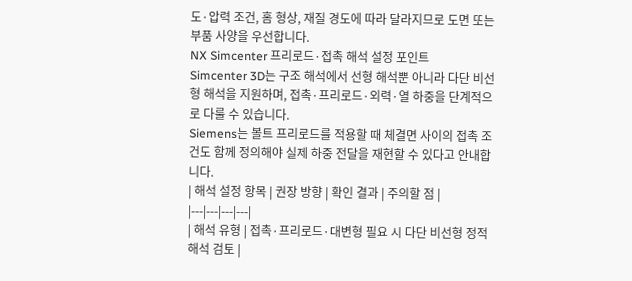도·압력 조건, 홈 형상, 재질 경도에 따라 달라지므로 도면 또는 부품 사양을 우선합니다.
NX Simcenter 프리로드·접촉 해석 설정 포인트
Simcenter 3D는 구조 해석에서 선형 해석뿐 아니라 다단 비선형 해석을 지원하며, 접촉·프리로드·외력·열 하중을 단계적으로 다룰 수 있습니다.
Siemens는 볼트 프리로드를 적용할 때 체결면 사이의 접촉 조건도 함께 정의해야 실제 하중 전달을 재현할 수 있다고 안내합니다.
| 해석 설정 항목 | 권장 방향 | 확인 결과 | 주의할 점 |
|---|---|---|---|
| 해석 유형 | 접촉·프리로드·대변형 필요 시 다단 비선형 정적 해석 검토 |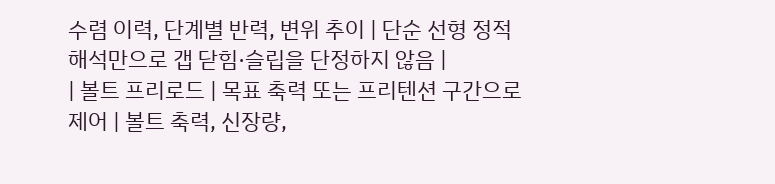수렴 이력, 단계별 반력, 변위 추이 | 단순 선형 정적 해석만으로 갭 닫힘·슬립을 단정하지 않음 |
| 볼트 프리로드 | 목표 축력 또는 프리텐션 구간으로 제어 | 볼트 축력, 신장량,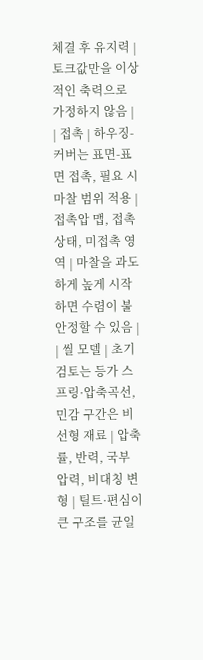체결 후 유지력 | 토크값만을 이상적인 축력으로 가정하지 않음 |
| 접촉 | 하우징-커버는 표면-표면 접촉, 필요 시 마찰 범위 적용 | 접촉압 맵, 접촉 상태, 미접촉 영역 | 마찰을 과도하게 높게 시작하면 수렴이 불안정할 수 있음 |
| 씰 모델 | 초기 검토는 등가 스프링·압축곡선, 민감 구간은 비선형 재료 | 압축률, 반력, 국부 압력, 비대칭 변형 | 틸트·편심이 큰 구조를 균일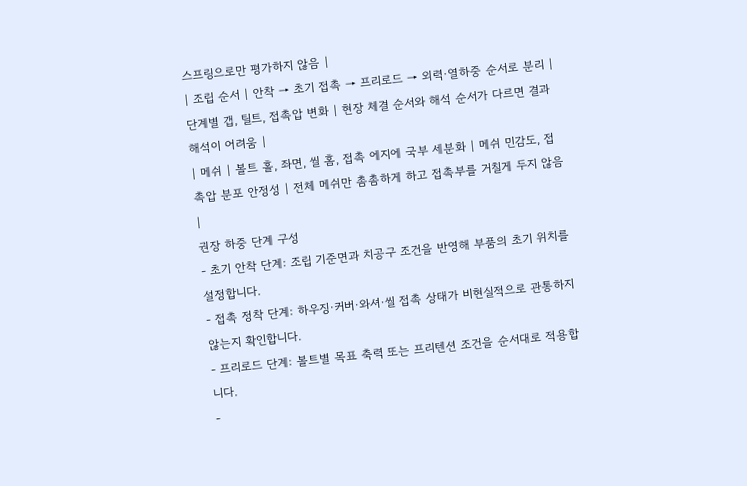스프링으로만 평가하지 않음 |
| 조립 순서 | 안착 → 초기 접촉 → 프리로드 → 외력·열하중 순서로 분리 | 단계별 갭, 틸트, 접촉압 변화 | 현장 체결 순서와 해석 순서가 다르면 결과 해석이 어려움 |
| 메쉬 | 볼트 홀, 좌면, 씰 홈, 접촉 에지에 국부 세분화 | 메쉬 민감도, 접촉압 분포 안정성 | 전체 메쉬만 촘촘하게 하고 접촉부를 거칠게 두지 않음 |
권장 하중 단계 구성
- 초기 안착 단계: 조립 기준면과 치공구 조건을 반영해 부품의 초기 위치를 설정합니다.
- 접촉 정착 단계: 하우징·커버·와셔·씰 접촉 상태가 비현실적으로 관통하지 않는지 확인합니다.
- 프리로드 단계: 볼트별 목표 축력 또는 프리텐션 조건을 순서대로 적용합니다.
-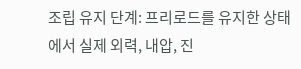조립 유지 단계: 프리로드를 유지한 상태에서 실제 외력, 내압, 진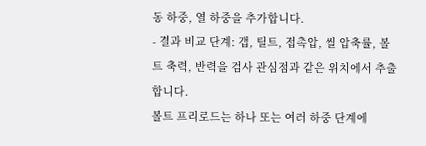동 하중, 열 하중을 추가합니다.
- 결과 비교 단계: 갭, 틸트, 접촉압, 씰 압축률, 볼트 축력, 반력을 검사 관심점과 같은 위치에서 추출합니다.
볼트 프리로드는 하나 또는 여러 하중 단계에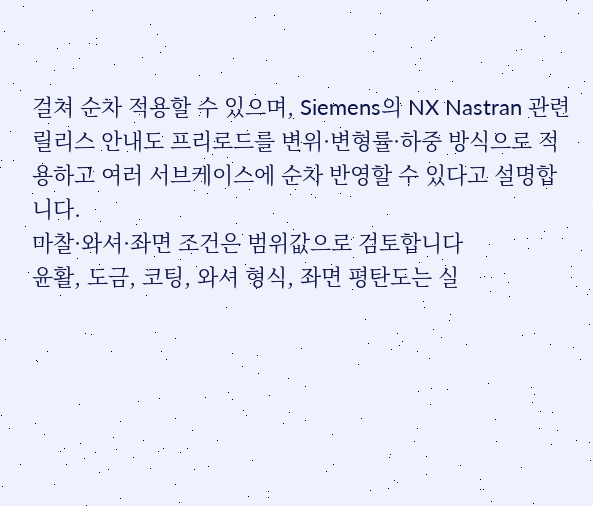걸쳐 순차 적용할 수 있으며, Siemens의 NX Nastran 관련 릴리스 안내도 프리로드를 변위·변형률·하중 방식으로 적용하고 여러 서브케이스에 순차 반영할 수 있다고 설명합니다.
마찰·와셔·좌면 조건은 범위값으로 검토합니다
윤활, 도금, 코팅, 와셔 형식, 좌면 평탄도는 실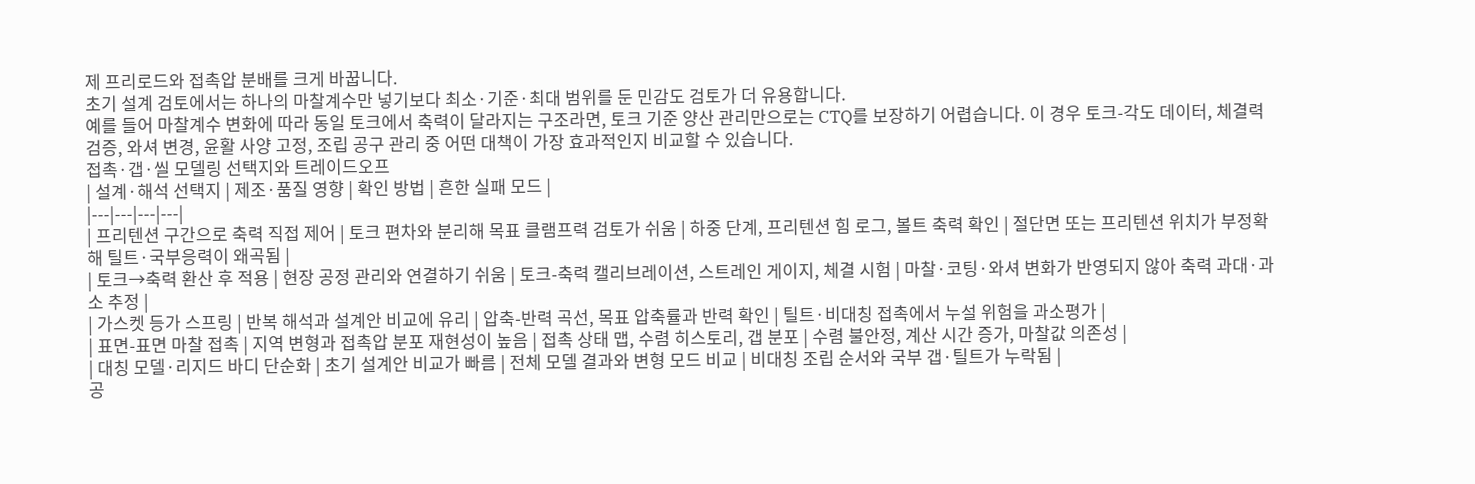제 프리로드와 접촉압 분배를 크게 바꿉니다.
초기 설계 검토에서는 하나의 마찰계수만 넣기보다 최소·기준·최대 범위를 둔 민감도 검토가 더 유용합니다.
예를 들어 마찰계수 변화에 따라 동일 토크에서 축력이 달라지는 구조라면, 토크 기준 양산 관리만으로는 CTQ를 보장하기 어렵습니다. 이 경우 토크-각도 데이터, 체결력 검증, 와셔 변경, 윤활 사양 고정, 조립 공구 관리 중 어떤 대책이 가장 효과적인지 비교할 수 있습니다.
접촉·갭·씰 모델링 선택지와 트레이드오프
| 설계·해석 선택지 | 제조·품질 영향 | 확인 방법 | 흔한 실패 모드 |
|---|---|---|---|
| 프리텐션 구간으로 축력 직접 제어 | 토크 편차와 분리해 목표 클램프력 검토가 쉬움 | 하중 단계, 프리텐션 힘 로그, 볼트 축력 확인 | 절단면 또는 프리텐션 위치가 부정확해 틸트·국부응력이 왜곡됨 |
| 토크→축력 환산 후 적용 | 현장 공정 관리와 연결하기 쉬움 | 토크-축력 캘리브레이션, 스트레인 게이지, 체결 시험 | 마찰·코팅·와셔 변화가 반영되지 않아 축력 과대·과소 추정 |
| 가스켓 등가 스프링 | 반복 해석과 설계안 비교에 유리 | 압축-반력 곡선, 목표 압축률과 반력 확인 | 틸트·비대칭 접촉에서 누설 위험을 과소평가 |
| 표면-표면 마찰 접촉 | 지역 변형과 접촉압 분포 재현성이 높음 | 접촉 상태 맵, 수렴 히스토리, 갭 분포 | 수렴 불안정, 계산 시간 증가, 마찰값 의존성 |
| 대칭 모델·리지드 바디 단순화 | 초기 설계안 비교가 빠름 | 전체 모델 결과와 변형 모드 비교 | 비대칭 조립 순서와 국부 갭·틸트가 누락됨 |
공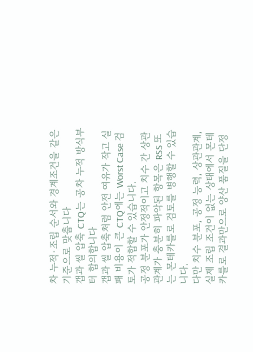차 누적·조립 순서와 경계조건을 같은 기준으로 맞춥니다
갭과 씰 압축 CTQ는 공차 누적 방식부터 합의합니다
갭과 씰 압축처럼 안전 여유가 작고 실패 비용이 큰 CTQ에는 Worst Case 검토가 적합할 수 있습니다.
공정 분포가 안정적이고 치수 간 상관관계가 충분히 파악된 항목은 RSS 또는 몬테카를로 검토를 병행할 수 있습니다.
다만 치수 분포, 공정 능력, 상관관계, 실제 조립 조건이 없는 상태에서 몬테카를로 결과만으로 양산 품질을 단정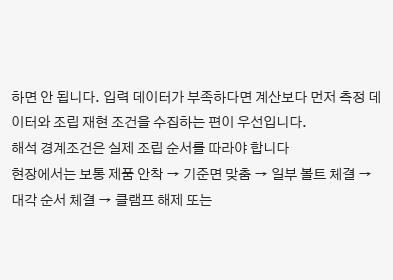하면 안 됩니다. 입력 데이터가 부족하다면 계산보다 먼저 측정 데이터와 조립 재현 조건을 수집하는 편이 우선입니다.
해석 경계조건은 실제 조립 순서를 따라야 합니다
현장에서는 보통 제품 안착 → 기준면 맞춤 → 일부 볼트 체결 → 대각 순서 체결 → 클램프 해제 또는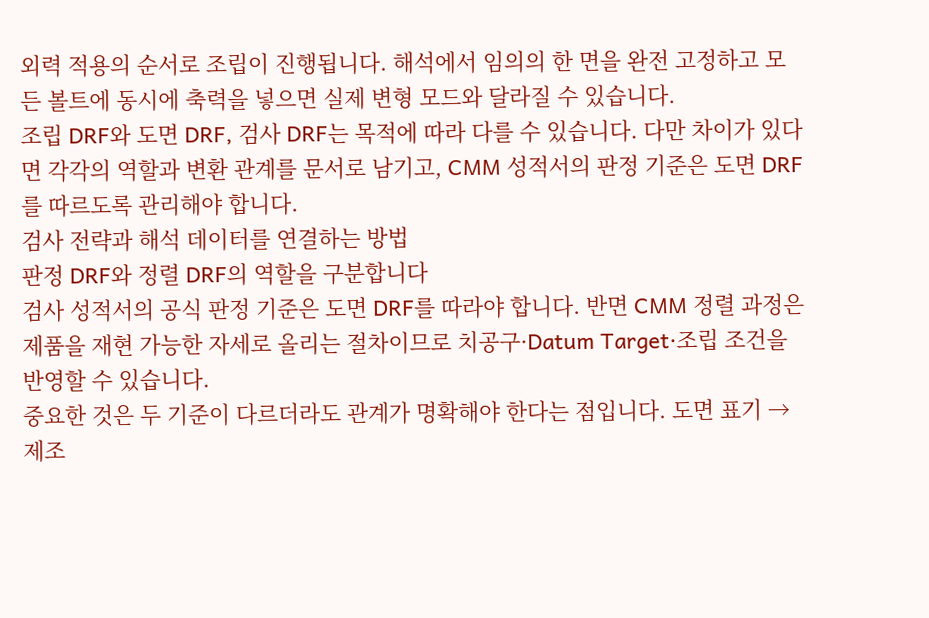외력 적용의 순서로 조립이 진행됩니다. 해석에서 임의의 한 면을 완전 고정하고 모든 볼트에 동시에 축력을 넣으면 실제 변형 모드와 달라질 수 있습니다.
조립 DRF와 도면 DRF, 검사 DRF는 목적에 따라 다를 수 있습니다. 다만 차이가 있다면 각각의 역할과 변환 관계를 문서로 남기고, CMM 성적서의 판정 기준은 도면 DRF를 따르도록 관리해야 합니다.
검사 전략과 해석 데이터를 연결하는 방법
판정 DRF와 정렬 DRF의 역할을 구분합니다
검사 성적서의 공식 판정 기준은 도면 DRF를 따라야 합니다. 반면 CMM 정렬 과정은 제품을 재현 가능한 자세로 올리는 절차이므로 치공구·Datum Target·조립 조건을 반영할 수 있습니다.
중요한 것은 두 기준이 다르더라도 관계가 명확해야 한다는 점입니다. 도면 표기 → 제조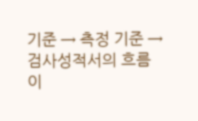기준 → 측정 기준 → 검사성적서의 흐름이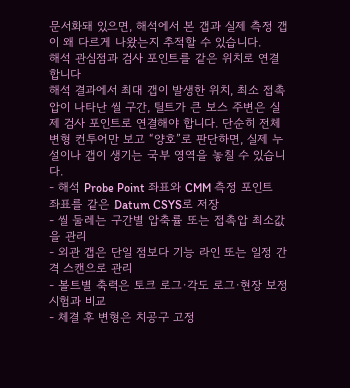문서화돼 있으면, 해석에서 본 갭과 실제 측정 갭이 왜 다르게 나왔는지 추적할 수 있습니다.
해석 관심점과 검사 포인트를 같은 위치로 연결합니다
해석 결과에서 최대 갭이 발생한 위치, 최소 접촉압이 나타난 씰 구간, 틸트가 큰 보스 주변은 실제 검사 포인트로 연결해야 합니다. 단순히 전체 변형 컨투어만 보고 “양호”로 판단하면, 실제 누설이나 갭이 생기는 국부 영역을 놓칠 수 있습니다.
- 해석 Probe Point 좌표와 CMM 측정 포인트 좌표를 같은 Datum CSYS로 저장
- 씰 둘레는 구간별 압축률 또는 접촉압 최소값을 관리
- 외관 갭은 단일 점보다 기능 라인 또는 일정 간격 스캔으로 관리
- 볼트별 축력은 토크 로그·각도 로그·현장 보정 시험과 비교
- 체결 후 변형은 치공구 고정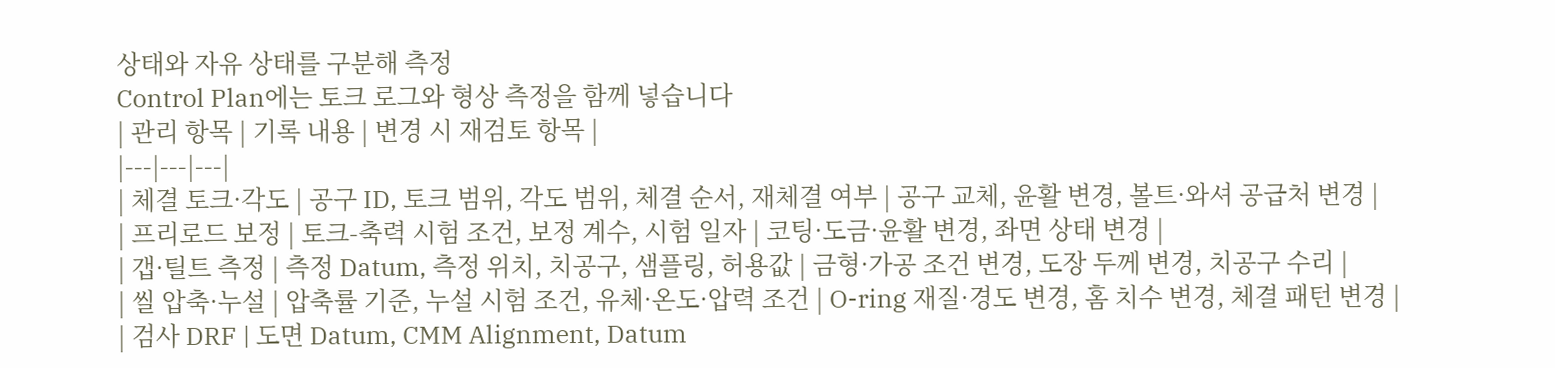상태와 자유 상태를 구분해 측정
Control Plan에는 토크 로그와 형상 측정을 함께 넣습니다
| 관리 항목 | 기록 내용 | 변경 시 재검토 항목 |
|---|---|---|
| 체결 토크·각도 | 공구 ID, 토크 범위, 각도 범위, 체결 순서, 재체결 여부 | 공구 교체, 윤활 변경, 볼트·와셔 공급처 변경 |
| 프리로드 보정 | 토크-축력 시험 조건, 보정 계수, 시험 일자 | 코팅·도금·윤활 변경, 좌면 상태 변경 |
| 갭·틸트 측정 | 측정 Datum, 측정 위치, 치공구, 샘플링, 허용값 | 금형·가공 조건 변경, 도장 두께 변경, 치공구 수리 |
| 씰 압축·누설 | 압축률 기준, 누설 시험 조건, 유체·온도·압력 조건 | O-ring 재질·경도 변경, 홈 치수 변경, 체결 패턴 변경 |
| 검사 DRF | 도면 Datum, CMM Alignment, Datum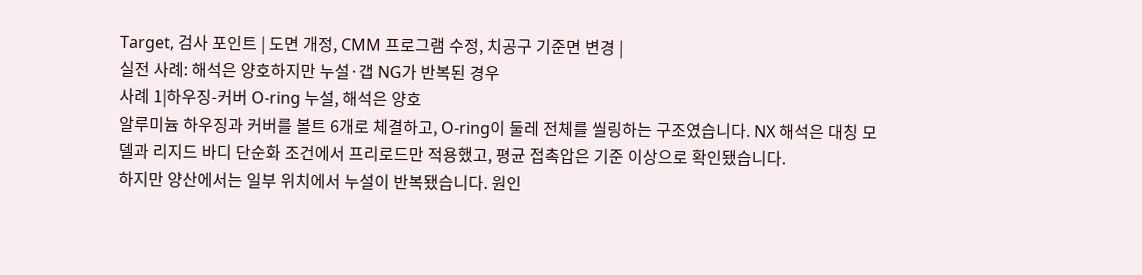Target, 검사 포인트 | 도면 개정, CMM 프로그램 수정, 치공구 기준면 변경 |
실전 사례: 해석은 양호하지만 누설·갭 NG가 반복된 경우
사례 1|하우징-커버 O-ring 누설, 해석은 양호
알루미늄 하우징과 커버를 볼트 6개로 체결하고, O-ring이 둘레 전체를 씰링하는 구조였습니다. NX 해석은 대칭 모델과 리지드 바디 단순화 조건에서 프리로드만 적용했고, 평균 접촉압은 기준 이상으로 확인됐습니다.
하지만 양산에서는 일부 위치에서 누설이 반복됐습니다. 원인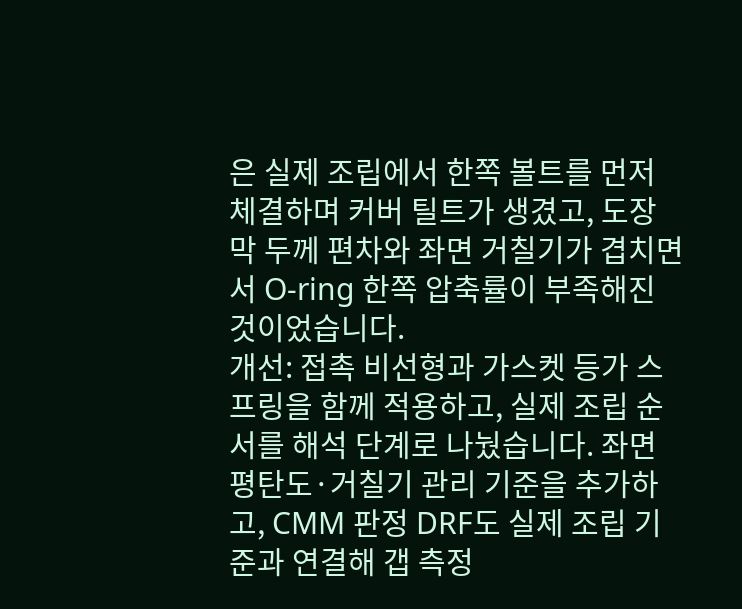은 실제 조립에서 한쪽 볼트를 먼저 체결하며 커버 틸트가 생겼고, 도장막 두께 편차와 좌면 거칠기가 겹치면서 O-ring 한쪽 압축률이 부족해진 것이었습니다.
개선: 접촉 비선형과 가스켓 등가 스프링을 함께 적용하고, 실제 조립 순서를 해석 단계로 나눴습니다. 좌면 평탄도·거칠기 관리 기준을 추가하고, CMM 판정 DRF도 실제 조립 기준과 연결해 갭 측정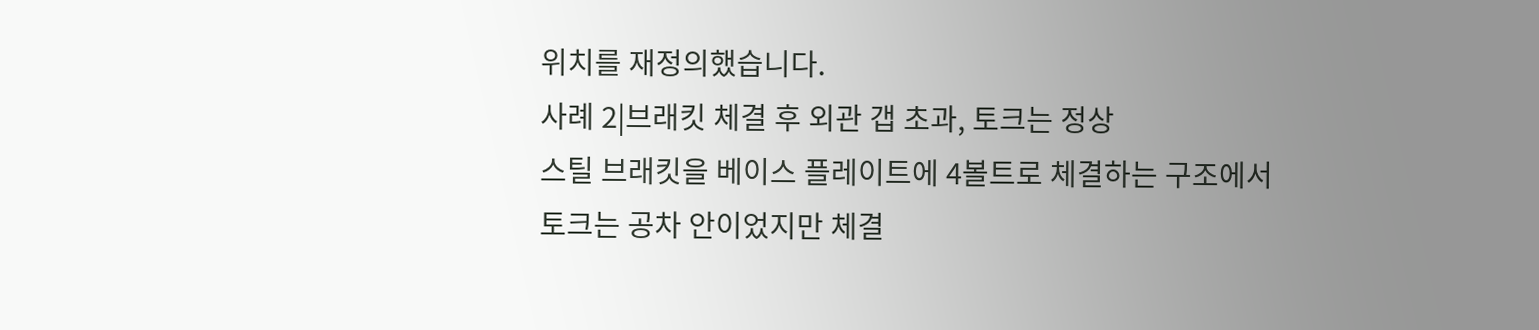위치를 재정의했습니다.
사례 2|브래킷 체결 후 외관 갭 초과, 토크는 정상
스틸 브래킷을 베이스 플레이트에 4볼트로 체결하는 구조에서 토크는 공차 안이었지만 체결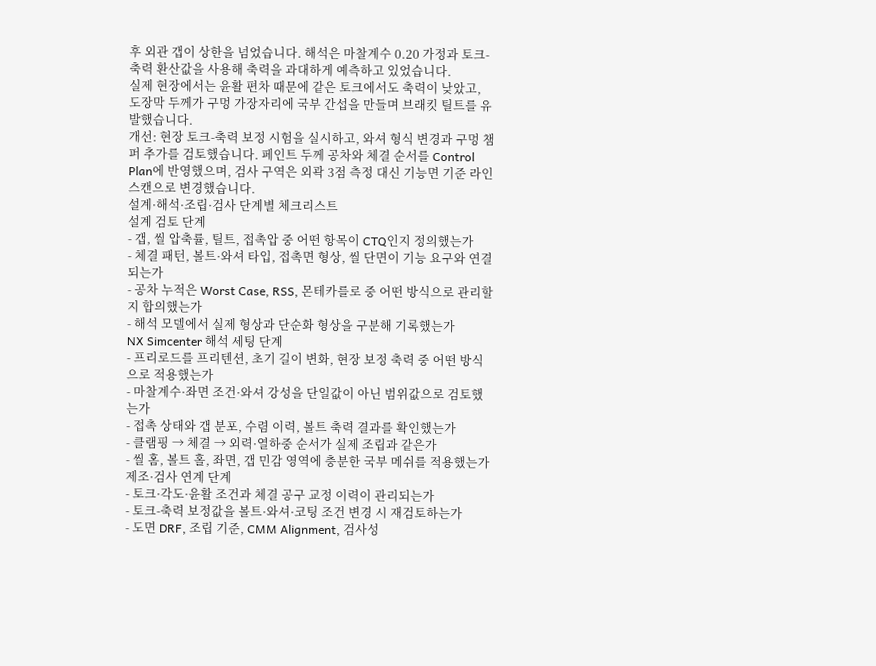후 외관 갭이 상한을 넘었습니다. 해석은 마찰계수 0.20 가정과 토크-축력 환산값을 사용해 축력을 과대하게 예측하고 있었습니다.
실제 현장에서는 윤활 편차 때문에 같은 토크에서도 축력이 낮았고, 도장막 두께가 구멍 가장자리에 국부 간섭을 만들며 브래킷 틸트를 유발했습니다.
개선: 현장 토크-축력 보정 시험을 실시하고, 와셔 형식 변경과 구멍 챔퍼 추가를 검토했습니다. 페인트 두께 공차와 체결 순서를 Control Plan에 반영했으며, 검사 구역은 외곽 3점 측정 대신 기능면 기준 라인 스캔으로 변경했습니다.
설계·해석·조립·검사 단계별 체크리스트
설계 검토 단계
- 갭, 씰 압축률, 틸트, 접촉압 중 어떤 항목이 CTQ인지 정의했는가
- 체결 패턴, 볼트·와셔 타입, 접촉면 형상, 씰 단면이 기능 요구와 연결되는가
- 공차 누적은 Worst Case, RSS, 몬테카를로 중 어떤 방식으로 관리할지 합의했는가
- 해석 모델에서 실제 형상과 단순화 형상을 구분해 기록했는가
NX Simcenter 해석 세팅 단계
- 프리로드를 프리텐션, 초기 길이 변화, 현장 보정 축력 중 어떤 방식으로 적용했는가
- 마찰계수·좌면 조건·와셔 강성을 단일값이 아닌 범위값으로 검토했는가
- 접촉 상태와 갭 분포, 수렴 이력, 볼트 축력 결과를 확인했는가
- 클램핑 → 체결 → 외력·열하중 순서가 실제 조립과 같은가
- 씰 홈, 볼트 홀, 좌면, 갭 민감 영역에 충분한 국부 메쉬를 적용했는가
제조·검사 연계 단계
- 토크·각도·윤활 조건과 체결 공구 교정 이력이 관리되는가
- 토크-축력 보정값을 볼트·와셔·코팅 조건 변경 시 재검토하는가
- 도면 DRF, 조립 기준, CMM Alignment, 검사성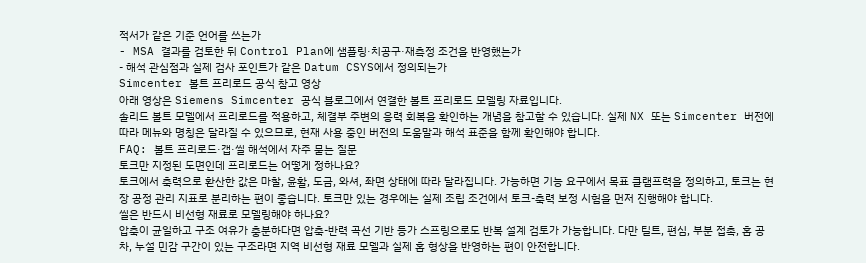적서가 같은 기준 언어를 쓰는가
- MSA 결과를 검토한 뒤 Control Plan에 샘플링·치공구·재측정 조건을 반영했는가
- 해석 관심점과 실제 검사 포인트가 같은 Datum CSYS에서 정의되는가
Simcenter 볼트 프리로드 공식 참고 영상
아래 영상은 Siemens Simcenter 공식 블로그에서 연결한 볼트 프리로드 모델링 자료입니다.
솔리드 볼트 모델에서 프리로드를 적용하고, 체결부 주변의 응력 회복을 확인하는 개념을 참고할 수 있습니다. 실제 NX 또는 Simcenter 버전에 따라 메뉴와 명칭은 달라질 수 있으므로, 현재 사용 중인 버전의 도움말과 해석 표준을 함께 확인해야 합니다.
FAQ: 볼트 프리로드·갭·씰 해석에서 자주 묻는 질문
토크만 지정된 도면인데 프리로드는 어떻게 정하나요?
토크에서 축력으로 환산한 값은 마찰, 윤활, 도금, 와셔, 좌면 상태에 따라 달라집니다. 가능하면 기능 요구에서 목표 클램프력을 정의하고, 토크는 현장 공정 관리 지표로 분리하는 편이 좋습니다. 토크만 있는 경우에는 실제 조립 조건에서 토크-축력 보정 시험을 먼저 진행해야 합니다.
씰은 반드시 비선형 재료로 모델링해야 하나요?
압축이 균일하고 구조 여유가 충분하다면 압축-반력 곡선 기반 등가 스프링으로도 반복 설계 검토가 가능합니다. 다만 틸트, 편심, 부분 접촉, 홈 공차, 누설 민감 구간이 있는 구조라면 지역 비선형 재료 모델과 실제 홈 형상을 반영하는 편이 안전합니다.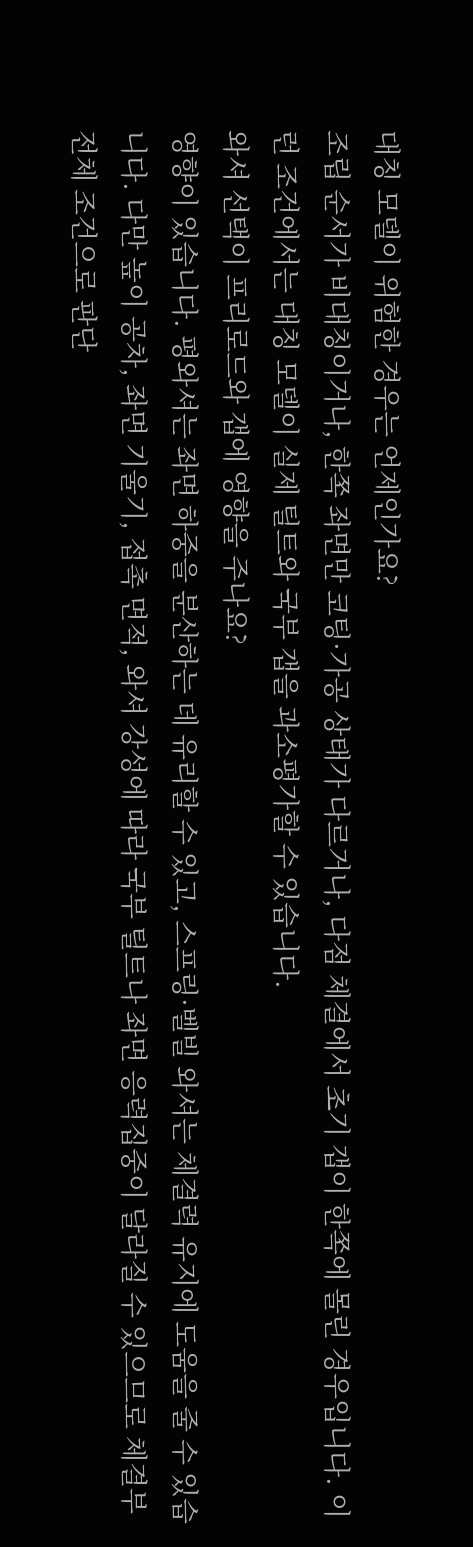대칭 모델이 위험한 경우는 언제인가요?
조립 순서가 비대칭이거나, 한쪽 좌면만 코팅·가공 상태가 다르거나, 다점 체결에서 초기 갭이 한쪽에 몰린 경우입니다. 이런 조건에서는 대칭 모델이 실제 틸트와 국부 갭을 과소평가할 수 있습니다.
와셔 선택이 프리로드와 갭에 영향을 주나요?
영향이 있습니다. 평와셔는 좌면 하중을 분산하는 데 유리할 수 있고, 스프링·벨빌 와셔는 체결력 유지에 도움을 줄 수 있습니다. 다만 높이 공차, 좌면 기울기, 접촉 면적, 와셔 강성에 따라 국부 틸트나 좌면 응력집중이 달라질 수 있으므로 체결부 전체 조건으로 판단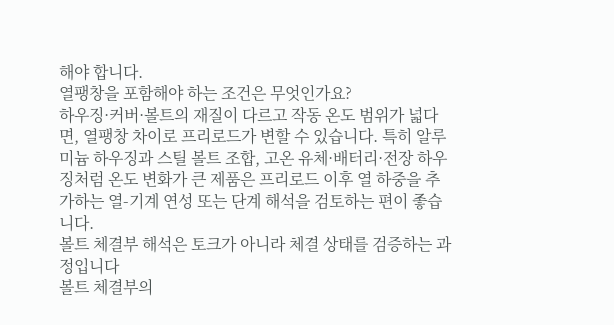해야 합니다.
열팽창을 포함해야 하는 조건은 무엇인가요?
하우징·커버·볼트의 재질이 다르고 작동 온도 범위가 넓다면, 열팽창 차이로 프리로드가 변할 수 있습니다. 특히 알루미늄 하우징과 스틸 볼트 조합, 고온 유체·배터리·전장 하우징처럼 온도 변화가 큰 제품은 프리로드 이후 열 하중을 추가하는 열-기계 연성 또는 단계 해석을 검토하는 편이 좋습니다.
볼트 체결부 해석은 토크가 아니라 체결 상태를 검증하는 과정입니다
볼트 체결부의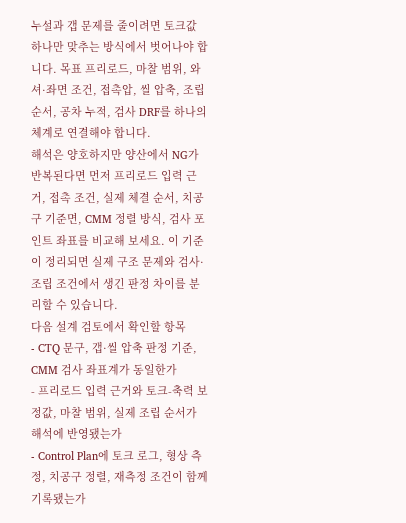누설과 갭 문제를 줄이려면 토크값 하나만 맞추는 방식에서 벗어나야 합니다. 목표 프리로드, 마찰 범위, 와셔·좌면 조건, 접촉압, 씰 압축, 조립 순서, 공차 누적, 검사 DRF를 하나의 체계로 연결해야 합니다.
해석은 양호하지만 양산에서 NG가 반복된다면 먼저 프리로드 입력 근거, 접촉 조건, 실제 체결 순서, 치공구 기준면, CMM 정렬 방식, 검사 포인트 좌표를 비교해 보세요. 이 기준이 정리되면 실제 구조 문제와 검사·조립 조건에서 생긴 판정 차이를 분리할 수 있습니다.
다음 설계 검토에서 확인할 항목
- CTQ 문구, 갭·씰 압축 판정 기준, CMM 검사 좌표계가 동일한가
- 프리로드 입력 근거와 토크-축력 보정값, 마찰 범위, 실제 조립 순서가 해석에 반영됐는가
- Control Plan에 토크 로그, 형상 측정, 치공구 정렬, 재측정 조건이 함께 기록됐는가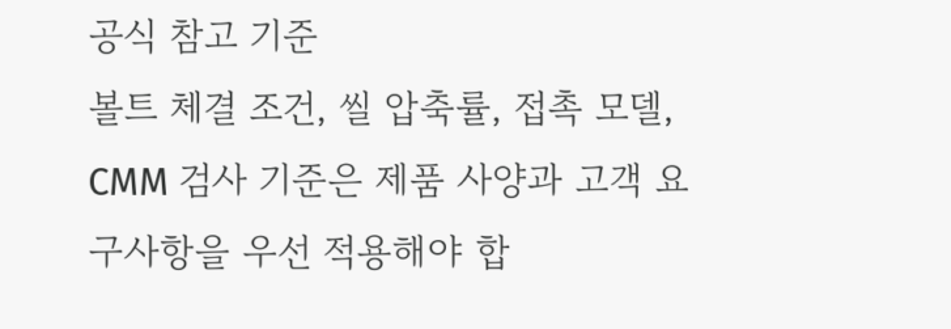공식 참고 기준
볼트 체결 조건, 씰 압축률, 접촉 모델, CMM 검사 기준은 제품 사양과 고객 요구사항을 우선 적용해야 합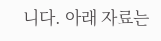니다. 아래 자료는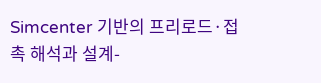Simcenter 기반의 프리로드·접촉 해석과 설계-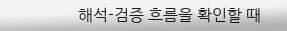해석-검증 흐름을 확인할 때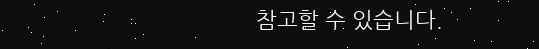참고할 수 있습니다.